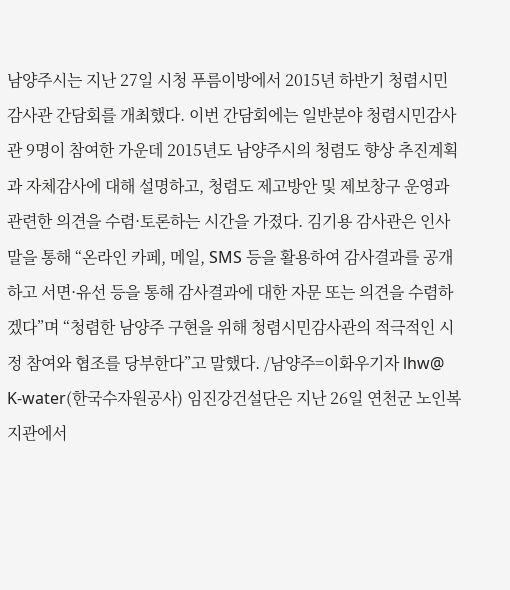남양주시는 지난 27일 시청 푸름이방에서 2015년 하반기 청렴시민감사관 간담회를 개최했다. 이번 간담회에는 일반분야 청렴시민감사관 9명이 참여한 가운데 2015년도 남양주시의 청렴도 향상 추진계획과 자체감사에 대해 설명하고, 청렴도 제고방안 및 제보창구 운영과 관련한 의견을 수렴·토론하는 시간을 가졌다. 김기용 감사관은 인사말을 통해 “온라인 카페, 메일, SMS 등을 활용하여 감사결과를 공개하고 서면·유선 등을 통해 감사결과에 대한 자문 또는 의견을 수렴하겠다”며 “청렴한 남양주 구현을 위해 청렴시민감사관의 적극적인 시정 참여와 협조를 당부한다”고 말했다. /남양주=이화우기자 lhw@
K-water(한국수자원공사) 임진강건설단은 지난 26일 연천군 노인복지관에서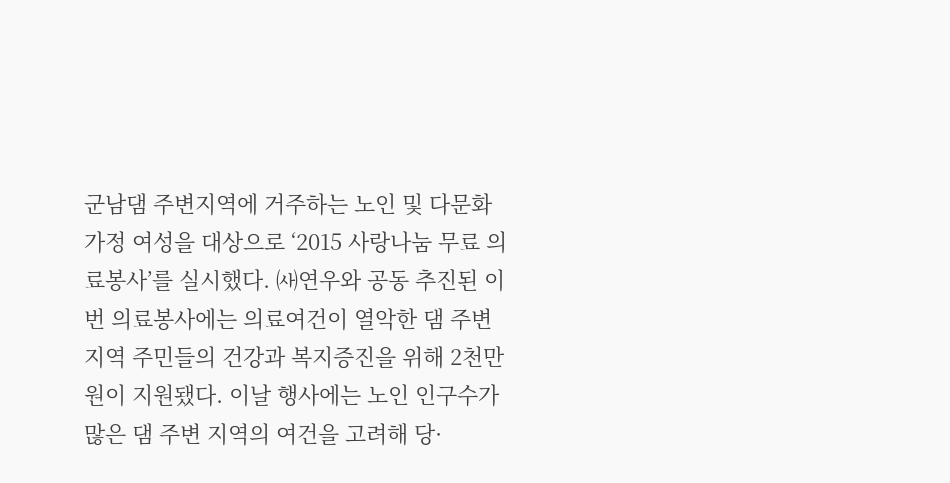군남댐 주변지역에 거주하는 노인 및 다문화가정 여성을 대상으로 ‘2015 사랑나눔 무료 의료봉사’를 실시했다. ㈔연우와 공동 추진된 이번 의료봉사에는 의료여건이 열악한 댐 주변 지역 주민들의 건강과 복지증진을 위해 2천만원이 지원됐다. 이날 행사에는 노인 인구수가 많은 댐 주변 지역의 여건을 고려해 당·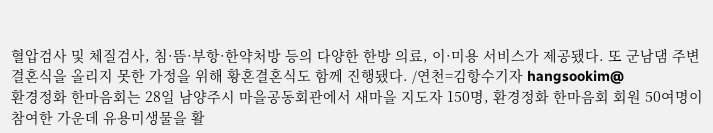혈압검사 및 체질검사, 침·뜸·부항·한약처방 등의 다양한 한방 의료, 이·미용 서비스가 제공됐다. 또 군남댐 주변 결혼식을 올리지 못한 가정을 위해 황혼결혼식도 함께 진행됐다. /연천=김항수기자 hangsookim@
환경정화 한마음회는 28일 남양주시 마을공동회관에서 새마을 지도자 150명, 환경정화 한마음회 회원 50여명이 참여한 가운데 유용미생물을 활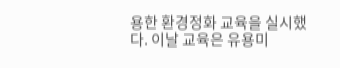용한 환경정화 교육을 실시했다. 이날 교육은 유용미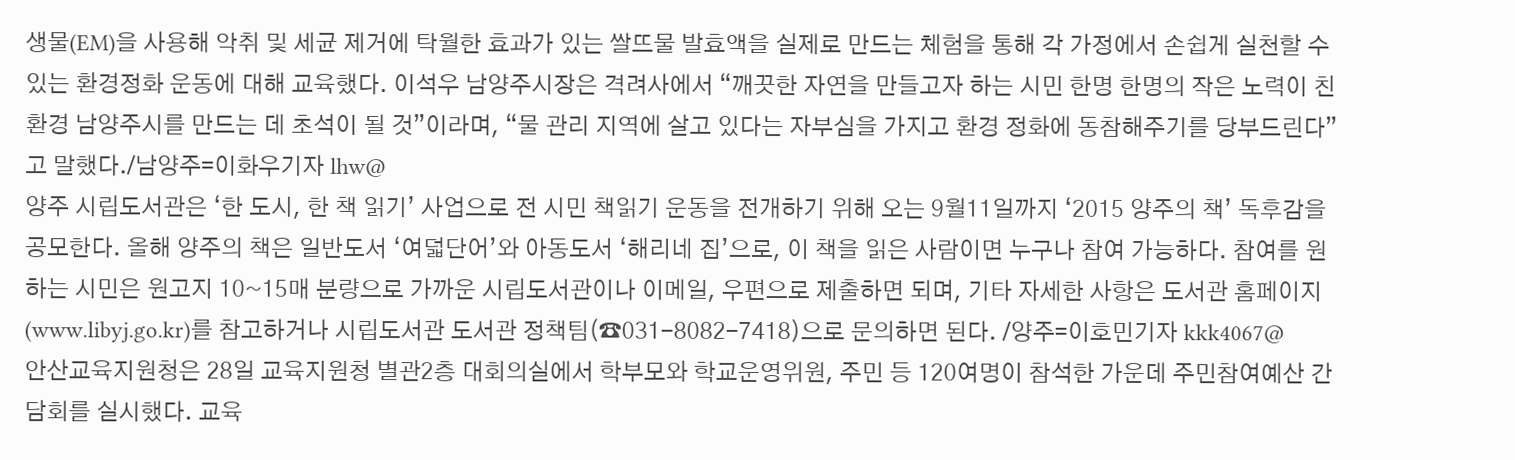생물(EM)을 사용해 악취 및 세균 제거에 탁월한 효과가 있는 쌀뜨물 발효액을 실제로 만드는 체험을 통해 각 가정에서 손쉽게 실천할 수 있는 환경정화 운동에 대해 교육했다. 이석우 남양주시장은 격려사에서 “깨끗한 자연을 만들고자 하는 시민 한명 한명의 작은 노력이 친환경 남양주시를 만드는 데 초석이 될 것”이라며, “물 관리 지역에 살고 있다는 자부심을 가지고 환경 정화에 동참해주기를 당부드린다”고 말했다./남양주=이화우기자 lhw@
양주 시립도서관은 ‘한 도시, 한 책 읽기’ 사업으로 전 시민 책읽기 운동을 전개하기 위해 오는 9월11일까지 ‘2015 양주의 책’ 독후감을 공모한다. 올해 양주의 책은 일반도서 ‘여덟단어’와 아동도서 ‘해리네 집’으로, 이 책을 읽은 사람이면 누구나 참여 가능하다. 참여를 원하는 시민은 원고지 10~15매 분량으로 가까운 시립도서관이나 이메일, 우편으로 제출하면 되며, 기타 자세한 사항은 도서관 홈페이지(www.libyj.go.kr)를 참고하거나 시립도서관 도서관 정책팀(☎031-8082-7418)으로 문의하면 된다. /양주=이호민기자 kkk4067@
안산교육지원청은 28일 교육지원청 별관2층 대회의실에서 학부모와 학교운영위원, 주민 등 120여명이 참석한 가운데 주민참여예산 간담회를 실시했다. 교육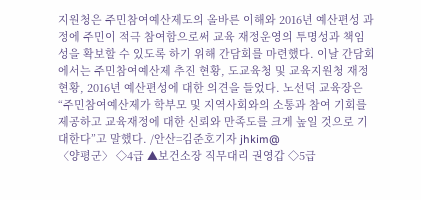지원청은 주민참여예산제도의 올바른 이해와 2016년 예산편성 과정에 주민이 적극 참여함으로써 교육 재정운영의 투명성과 책임성을 확보할 수 있도록 하기 위해 간담회를 마련했다. 이날 간담회에서는 주민참여예산제 추진 현황, 도교육청 및 교육지원청 재정 현황, 2016년 예산편성에 대한 의견을 들었다. 노선덕 교육장은 “주민참여예산제가 학부모 및 지역사회와의 소통과 참여 기회를 제공하고 교육재정에 대한 신뢰와 만족도를 크게 높일 것으로 기대한다”고 말했다. /안산=김준호기자 jhkim@
〈양평군〉 ◇4급 ▲보건소장 직무대리 권영갑 ◇5급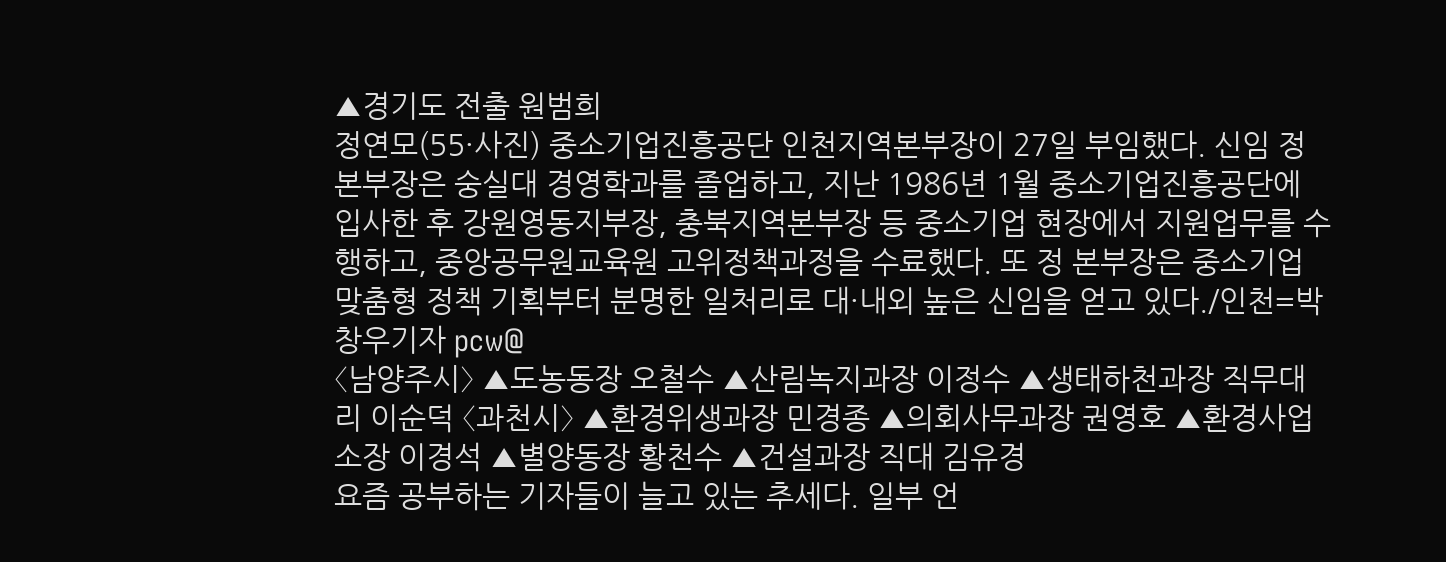▲경기도 전출 원범희
정연모(55·사진) 중소기업진흥공단 인천지역본부장이 27일 부임했다. 신임 정 본부장은 숭실대 경영학과를 졸업하고, 지난 1986년 1월 중소기업진흥공단에 입사한 후 강원영동지부장, 충북지역본부장 등 중소기업 현장에서 지원업무를 수행하고, 중앙공무원교육원 고위정책과정을 수료했다. 또 정 본부장은 중소기업 맞춤형 정책 기획부터 분명한 일처리로 대·내외 높은 신임을 얻고 있다./인천=박창우기자 pcw@
〈남양주시〉 ▲도농동장 오철수 ▲산림녹지과장 이정수 ▲생태하천과장 직무대리 이순덕 〈과천시〉 ▲환경위생과장 민경종 ▲의회사무과장 권영호 ▲환경사업소장 이경석 ▲별양동장 황천수 ▲건설과장 직대 김유경
요즘 공부하는 기자들이 늘고 있는 추세다. 일부 언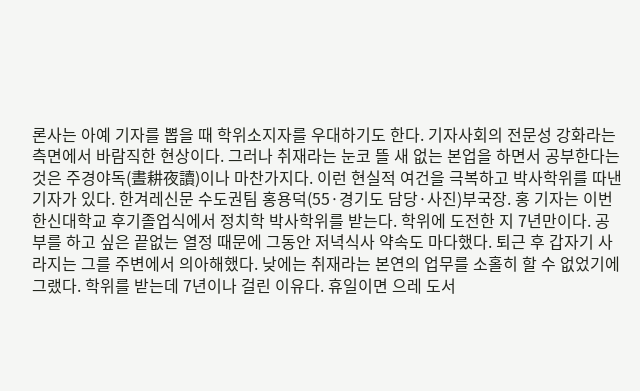론사는 아예 기자를 뽑을 때 학위소지자를 우대하기도 한다. 기자사회의 전문성 강화라는 측면에서 바람직한 현상이다. 그러나 취재라는 눈코 뜰 새 없는 본업을 하면서 공부한다는 것은 주경야독(晝耕夜讀)이나 마찬가지다. 이런 현실적 여건을 극복하고 박사학위를 따낸 기자가 있다. 한겨레신문 수도권팀 홍용덕(55·경기도 담당·사진)부국장. 홍 기자는 이번 한신대학교 후기졸업식에서 정치학 박사학위를 받는다. 학위에 도전한 지 7년만이다. 공부를 하고 싶은 끝없는 열정 때문에 그동안 저녁식사 약속도 마다했다. 퇴근 후 갑자기 사라지는 그를 주변에서 의아해했다. 낮에는 취재라는 본연의 업무를 소홀히 할 수 없었기에 그랬다. 학위를 받는데 7년이나 걸린 이유다. 휴일이면 으레 도서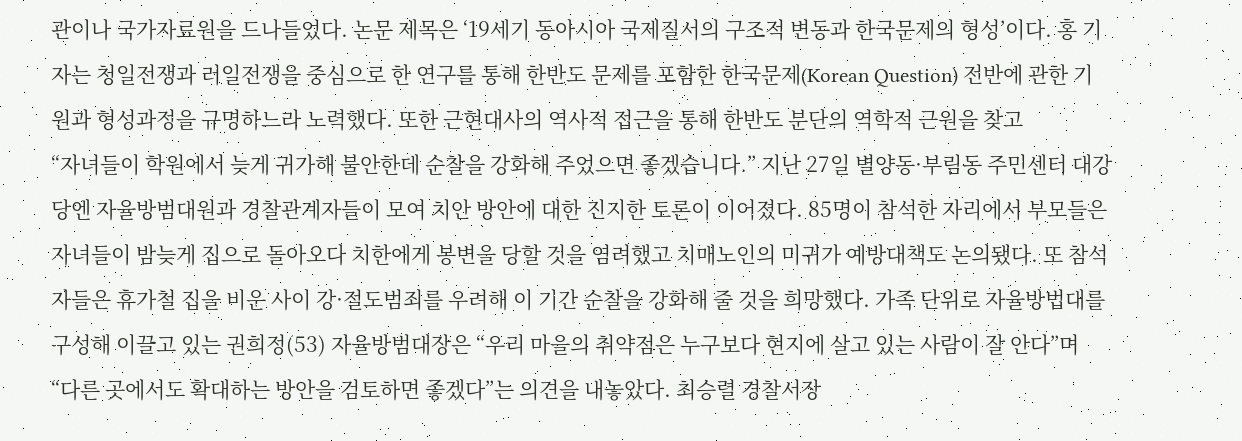관이나 국가자료원을 드나들었다. 논문 제목은 ‘19세기 동아시아 국제질서의 구조적 변동과 한국문제의 형성’이다. 홍 기자는 청일전쟁과 러일전쟁을 중심으로 한 연구를 통해 한반도 문제를 포함한 한국문제(Korean Question) 전반에 관한 기원과 형성과정을 규명하느라 노력했다. 또한 근현대사의 역사적 접근을 통해 한반도 분단의 역학적 근원을 찾고
“자녀들이 학원에서 늦게 귀가해 불안한데 순찰을 강화해 주었으면 좋겠습니다.” 지난 27일 별양동·부림동 주민센터 대강당엔 자율방범대원과 경찰관계자들이 모여 치안 방안에 대한 진지한 토론이 이어졌다. 85명이 참석한 자리에서 부모들은 자녀들이 밤늦게 집으로 돌아오다 치한에게 봉변을 당할 것을 염려했고 치매노인의 미귀가 예방대책도 논의됐다. 또 참석자들은 휴가철 집을 비운 사이 강·절도범죄를 우려해 이 기간 순찰을 강화해 줄 것을 희망했다. 가족 단위로 자율방법대를 구성해 이끌고 있는 권희정(53) 자율방범대장은 “우리 마을의 취약점은 누구보다 현지에 살고 있는 사람이 잘 안다”며 “다른 곳에서도 확대하는 방안을 검토하면 좋겠다”는 의견을 내놓았다. 최승렬 경찰서장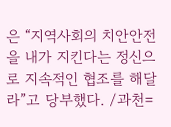은 “지역사회의 치안안전을 내가 지킨다는 정신으로 지속적인 협조를 해달라”고 당부했다. /과천=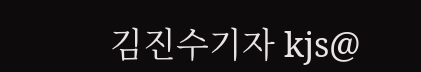김진수기자 kjs@